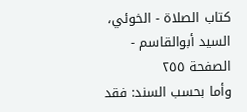كتاب الصلاة - الخوئي، السيد أبوالقاسم - الصفحة ٢٥٥
وأما بحسب السند: فقد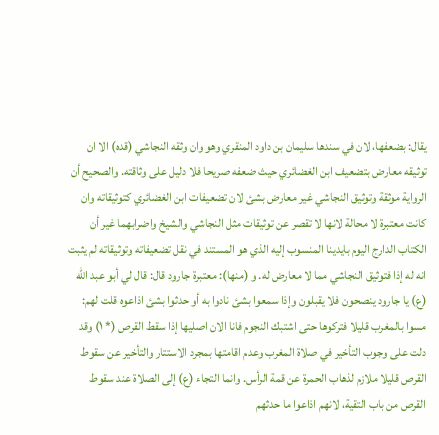يقال: بضعفها، لان في سندها سليمان بن داود المنقري وهو وان وثقه النجاشي (قده) الا ان توثيقه معارض بتضعيف ابن الغضائري حيث ضعفه صريحا فلا دليل على وثاقته. والصحيح أن الرواية موثقة وتوثيق النجاشي غير معارض بشئ لان تضعيفات ابن الغضائري كتوثيقاته وان كانت معتبرة لا محالة لانها لا تقصر عن توثيقات مثل النجاشي والشيخ واضرابهما غير أن الكتاب الدارج اليوم بايدينا المنسوب إليه الذي هو المستند في نقل تضعيفاته وتوثيقاته لم يثبت انه له إذا فتوثيق النجاشي مما لا معارض له. و (منها): معتبرة جارود قال: قال لي أبو عبد الله (ع) يا جارود ينصحون فلا يقبلون وإذا سمعوا بشئ نادوا به أو حدثوا بشئ اذاعوه قلت لهم: مسوا بالمغرب قليلا فتركوها حتى اشتبك النجوم فانا الان اصليها إذا سقط القرص (* ١) وقد دلت على وجوب التأخير في صلاة المغرب وعدم اقامتها بمجرد الاستتار والتأخير عن سقوط القرص قليلا ملازم لذهاب الحمرة عن قمة الرأس. وانما التجاء (ع) إلى الصلاة عند سقوط القرص من باب التقية، لانهم اذاعوا ما حدثهم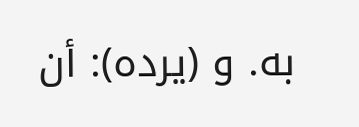به. و (يرده): أن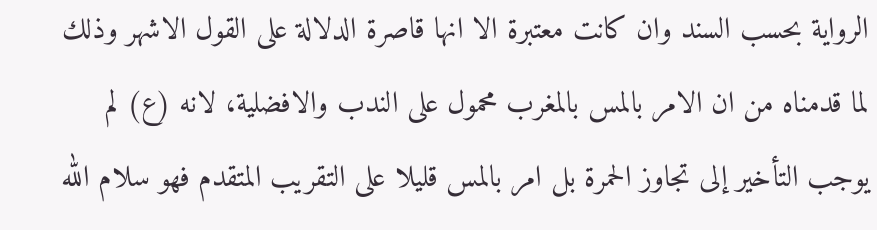الرواية بحسب السند وان كانت معتبرة الا انها قاصرة الدلالة على القول الاشهر وذلك لما قدمناه من ان الامر بالمس بالمغرب محمول على الندب والافضلية، لانه (ع) لم يوجب التأخير إلى تجاوز الحمرة بل امر بالمس قليلا على التقريب المتقدم فهو سلام الله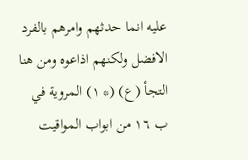عليه انما حدثهم وامرهم بالفرد الافضل ولكنهم اذاعوه ومن هنا التجأ (ع) (* ١) المروية في ب ١٦ من ابواب المواقيت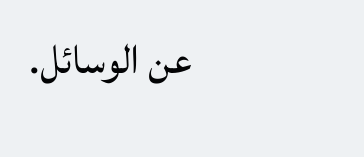عن الوسائل.